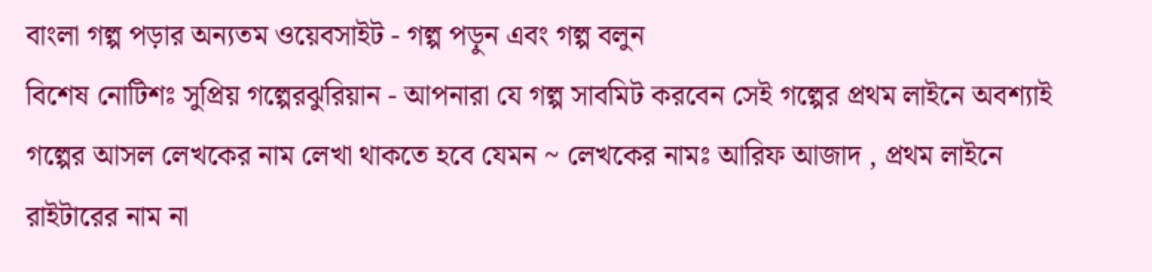বাংলা গল্প পড়ার অন্যতম ওয়েবসাইট - গল্প পড়ুন এবং গল্প বলুন
বিশেষ নোটিশঃ সুপ্রিয় গল্পেরঝুরিয়ান - আপনারা যে গল্প সাবমিট করবেন সেই গল্পের প্রথম লাইনে অবশ্যাই গল্পের আসল লেখকের নাম লেখা থাকতে হবে যেমন ~ লেখকের নামঃ আরিফ আজাদ , প্রথম লাইনে রাইটারের নাম না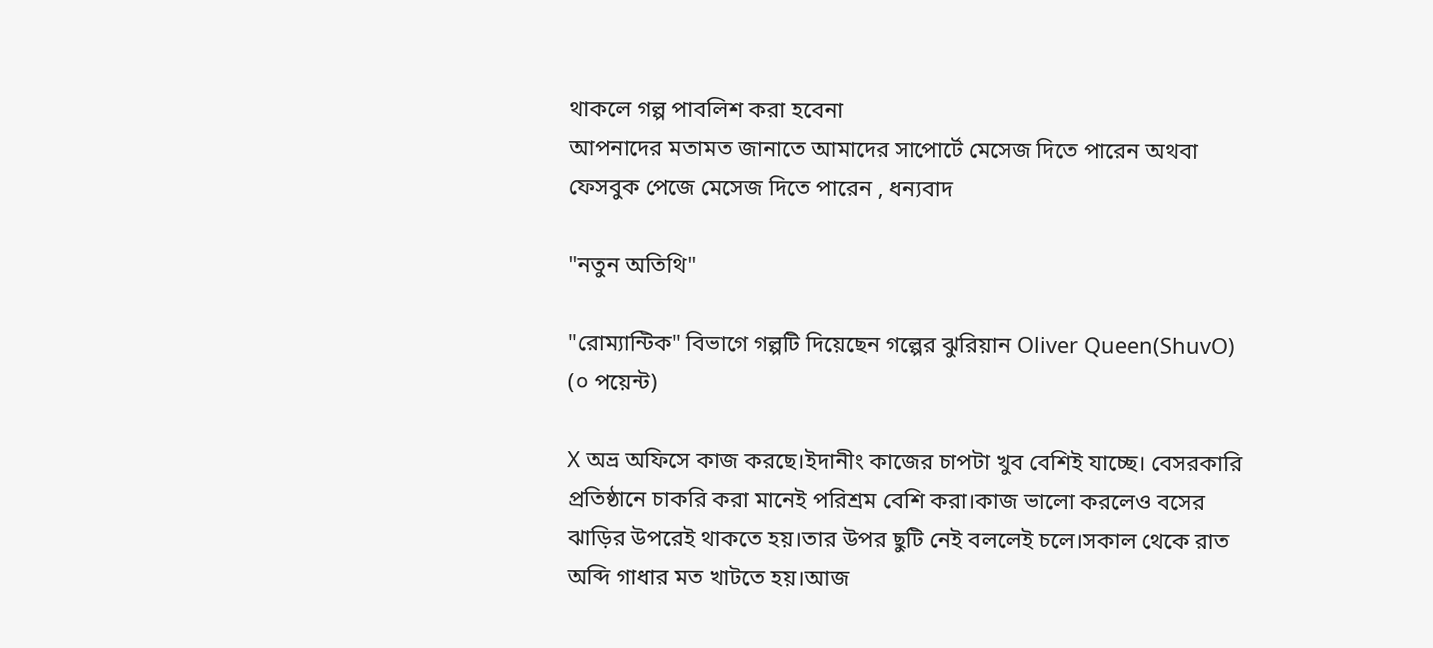থাকলে গল্প পাবলিশ করা হবেনা
আপনাদের মতামত জানাতে আমাদের সাপোর্টে মেসেজ দিতে পারেন অথবা ফেসবুক পেজে মেসেজ দিতে পারেন , ধন্যবাদ

"নতুন অতিথি"

"রোম্যান্টিক" বিভাগে গল্পটি দিয়েছেন গল্পের ঝুরিয়ান Oliver Queen(ShuvO) (০ পয়েন্ট)

X অভ্র অফিসে কাজ করছে।ইদানীং কাজের চাপটা খুব বেশিই যাচ্ছে। বেসরকারি প্রতিষ্ঠানে চাকরি করা মানেই পরিশ্রম বেশি করা।কাজ ভালো করলেও বসের ঝাড়ির উপরেই থাকতে হয়।তার উপর ছুটি নেই বললেই চলে।সকাল থেকে রাত অব্দি গাধার মত খাটতে হয়।আজ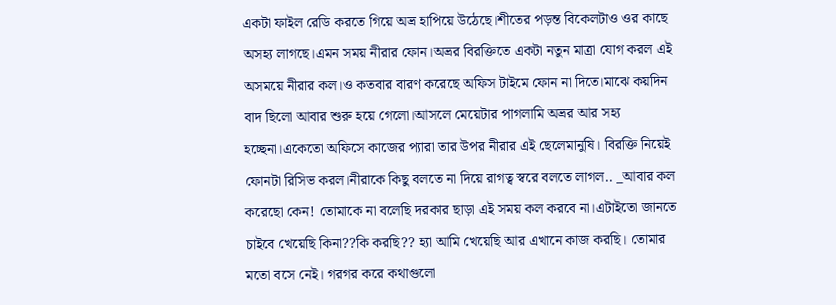একটা ফাইল রেডি করতে গিয়ে অভ্র হাপিয়ে উঠেছে।শীতের পড়ন্ত বিকেলটাও ওর কাছে অসহ্য লাগছে।এমন সময় নীরার ফোন।অভ্রর বিরক্তিতে একটা নতুন মাত্রা যোগ করল এই অসময়ে নীরার কল।ও কতবার বারণ করেছে অফিস টাইমে ফোন না দিতে।মাঝে কয়দিন বাদ ছিলো আবার শুরু হয়ে গেলো।আসলে মেয়েটার পাগলামি অভ্রর আর সহ্য হচ্ছেনা।একেতো অফিসে কাজের প্যারা তার উপর নীরার এই ছেলেমানুষি। বিরক্তি নিয়েই ফোনটা রিসিভ করল।নীরাকে কিছু বলতে না দিয়ে রাগত্ব স্বরে বলতে লাগল.. _আবার কল করেছো কেন! তোমাকে না বলেছি দরকার ছাড়া এই সময় কল করবে না।এটাইতো জানতে চাইবে খেয়েছি কিনা??কি করছি?? হ্যা আমি খেয়েছি আর এখানে কাজ করছি। তোমার মতো বসে নেই। গরগর করে কথাগুলো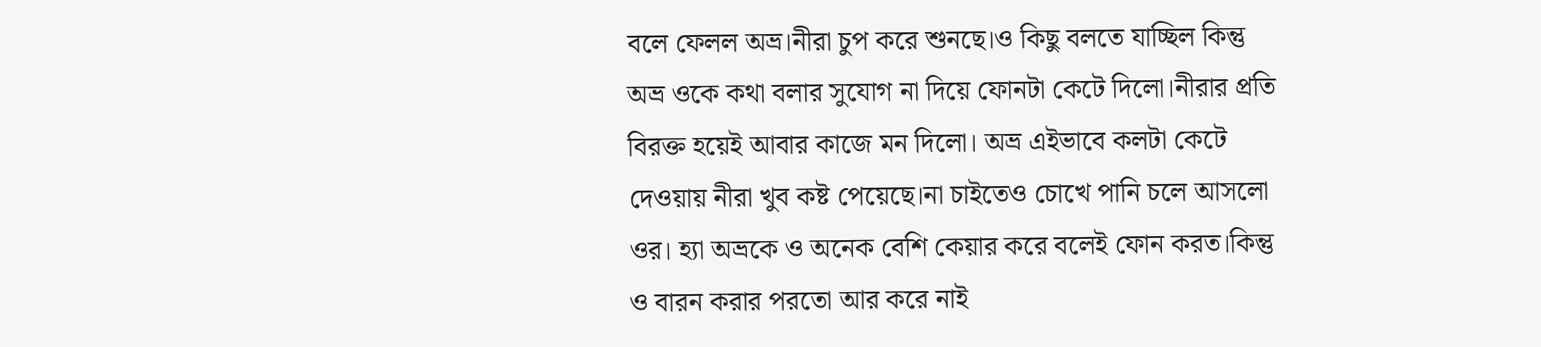বলে ফেলল অভ্র।নীরা চুপ করে শুনছে।ও কিছু বলতে যাচ্ছিল কিন্তু অভ্র ওকে কথা বলার সুযোগ না দিয়ে ফোনটা কেটে দিলো।নীরার প্রতি বিরক্ত হয়েই আবার কাজে মন দিলো। অভ্র এইভাবে কলটা কেটে দেওয়ায় নীরা খুব কষ্ট পেয়েছে।না চাইতেও চোখে পানি চলে আসলো ওর। হ্যা অভ্রকে ও অনেক বেশি কেয়ার করে বলেই ফোন করত।কিন্তু ও বারন করার পরতো আর করে নাই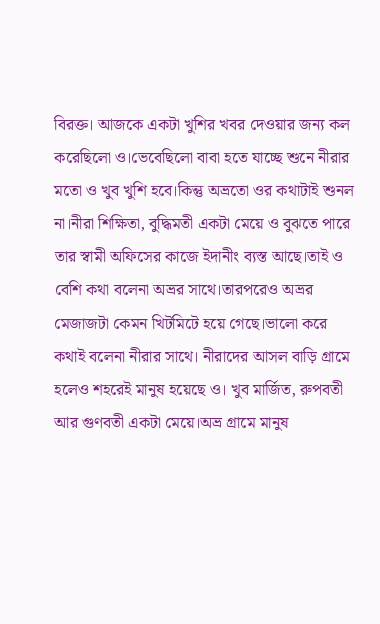বিরক্ত। আজকে একটা খুশির খবর দেওয়ার জন্য কল করেছিলো ও।ভেবেছিলো বাবা হতে যাচ্ছে শুনে নীরার মতো ও খুব খুশি হবে।কিন্তু অভ্রতো ওর কথাটাই শুনল না।নীরা শিক্ষিতা, বুদ্ধিমতী একটা মেয়ে ও বুঝতে পারে তার স্বামী অফিসের কাজে ইদানীং ব্যস্ত আছে।তাই ও বেশি কথা বলেনা অভ্রর সাথে।তারপরেও অভ্রর মেজাজটা কেমন খিটমিটে হয়ে গেছে।ভালো করে কথাই বলেনা নীরার সাথে। নীরাদের আসল বাড়ি গ্রামে হলেও শহরেই মানুষ হয়েছে ও। খুব মার্জিত, রুপবতী আর গুণবতী একটা মেয়ে।অভ্র গ্রামে মানুষ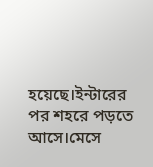হয়েছে।ইন্টারের পর শহরে পড়তে আসে।মেসে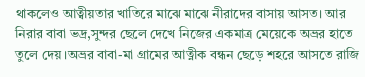থাকলেও আত্বীয়তার খাতিরে মাঝে মাঝে নীরাদের বাসায় আসত। আর নিরার বাবা ভদ্র,সুন্দর ছেলে দেখে নিজের একমাত্র মেয়েকে অভ্রর হাতে তুলে দেয়।অভ্রর বাবা-মা গ্রামের আত্নীক বন্ধন ছেড়ে শহরে আসতে রাজি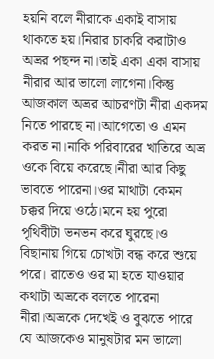হয়নি বলে নীরাকে একাই বাসায় থাকতে হয়।নিরার চাকরি করাটাও অভ্রর পছন্দ না।তাই একা একা বাসায় নীরার আর ভালো লাগেনা।কিন্তু আজকাল অভ্রর আচরণটা নীরা একদম নিতে পারছে না।আগেতো ও এমন করত না।নাকি পরিবারের খাতিরে অভ্র ওকে বিয়ে করেছে।নীরা আর কিছু ভাবতে পারেনা।ওর মাথাটা কেমন চক্কর দিয়ে ওঠে।মনে হয় পুরো পৃথিবীটা ভনভন করে ঘুরছে।ও বিছানায় গিয়ে চোখটা বন্ধ করে শুয়ে পরে। রাতেও ওর মা হতে যাওয়ার কথাটা অভ্রকে বলতে পারেনা নীরা।অভ্রকে দেখেই ও বুঝতে পারে যে আজকেও মানুষটার মন ভালো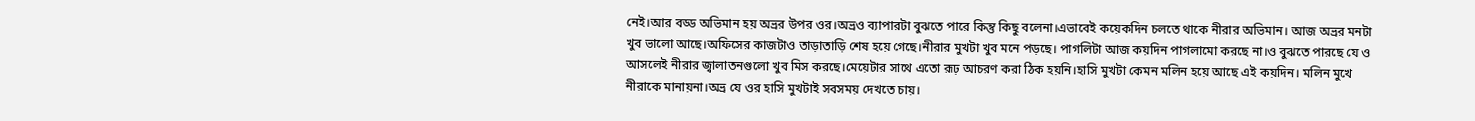নেই।আর বড্ড অভিমান হয় অভ্রর উপর ওর।অভ্রও ব্যাপারটা বুঝতে পারে কিন্তু কিছু বলেনা।এভাবেই কয়েকদিন চলতে থাকে নীরার অভিমান। আজ অভ্রর মনটা খুব ভালো আছে।অফিসের কাজটাও তাড়াতাড়ি শেষ হয়ে গেছে।নীরার মুখটা খুব মনে পড়ছে। পাগলিটা আজ কয়দিন পাগলামো করছে না।ও বুঝতে পারছে যে ও আসলেই নীরার জ্বালাতনগুলো খুব মিস করছে।মেয়েটার সাথে এতো রূঢ় আচরণ করা ঠিক হয়নি।হাসি মুখটা কেমন মলিন হয়ে আছে এই কয়দিন। মলিন মুখে নীরাকে মানায়না।অভ্র যে ওর হাসি মুখটাই সবসময় দেখতে চায়।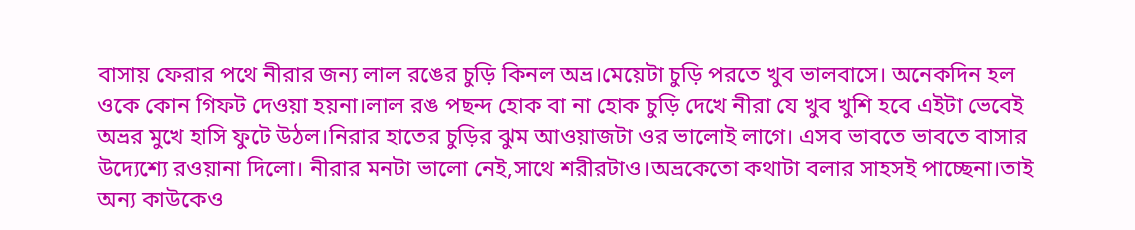বাসায় ফেরার পথে নীরার জন্য লাল রঙের চুড়ি কিনল অভ্র।মেয়েটা চুড়ি পরতে খুব ভালবাসে। অনেকদিন হল ওকে কোন গিফট দেওয়া হয়না।লাল রঙ পছন্দ হোক বা না হোক চুড়ি দেখে নীরা যে খুব খুশি হবে এইটা ভেবেই অভ্রর মুখে হাসি ফুটে উঠল।নিরার হাতের চুড়ির ঝুম আওয়াজটা ওর ভালোই লাগে। এসব ভাবতে ভাবতে বাসার উদ্যেশ্যে রওয়ানা দিলো। নীরার মনটা ভালো নেই,সাথে শরীরটাও।অভ্রকেতো কথাটা বলার সাহসই পাচ্ছেনা।তাই অন্য কাউকেও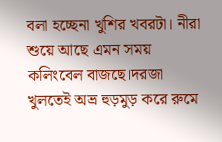বলা হচ্ছেনা খুশির খবরটা। নীরা শুয়ে আছে এমন সময় কলিংবেল বাজছে।দরজা খুলতেই অভ্র হুড়মুড় করে রুমে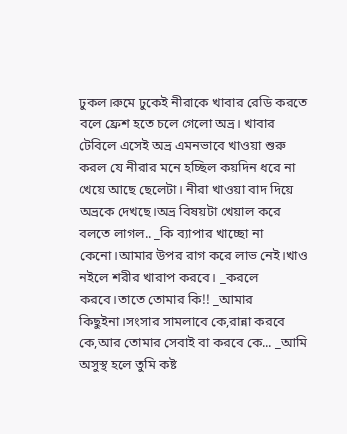ঢুকল।রুমে ঢুকেই নীরাকে খাবার রেডি করতে বলে ফ্রেশ হতে চলে গেলো অভ্র। খাবার টেবিলে এসেই অভ্র এমনভাবে খাওয়া শুরু করল যে নীরার মনে হচ্ছিল কয়দিন ধরে না খেয়ে আছে ছেলেটা। নীরা খাওয়া বাদ দিয়ে অভ্রকে দেখছে।অভ্র বিষয়টা খেয়াল করে বলতে লাগল.. _কি ব্যাপার খাচ্ছো না কেনো।আমার উপর রাগ করে লাভ নেই।খাও নইলে শরীর খারাপ করবে। _করলে করবে।তাতে তোমার কি!! _আমার কিছুইনা।সংসার সামলাবে কে,রান্না করবে কে,আর তোমার সেবাই বা করবে কে... _আমি অসুস্থ হলে তুমি কষ্ট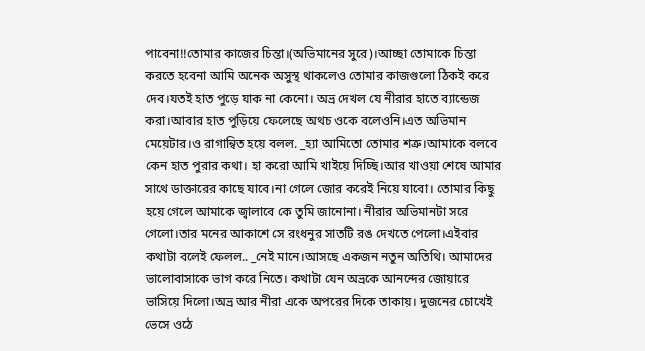পাবেনা!!তোমার কাজের চিন্তা।(অভিমানের সুরে)।আচ্ছা তোমাকে চিন্তা করতে হবেনা আমি অনেক অসুস্থ থাকলেও তোমার কাজগুলো ঠিকই করে দেব।যতই হাত পুড়ে যাক না কেনো। অভ্র দেখল যে নীরার হাতে ব্যান্ডেজ করা।আবার হাত পুড়িয়ে ফেলেছে অথচ ওকে বলেওনি।এত অভিমান মেয়েটার।ও রাগান্বিত হয়ে বলল. _হ্যা আমিতো তোমার শত্রু।আমাকে বলবে কেন হাত পুরার কথা। হা করো আমি খাইয়ে দিচ্ছি।আর খাওয়া শেষে আমার সাথে ডাক্তারের কাছে যাবে।না গেলে জোর করেই নিয়ে যাবো। তোমার কিছু হয়ে গেলে আমাকে জ্বালাবে কে তুমি জানোনা। নীরার অভিমানটা সরে গেলো।তার মনের আকাশে সে রংধনুর সাতটি রঙ দেখতে পেলো।এইবার কথাটা বলেই ফেলল.. _নেই মানে।আসছে একজন নতুন অতিথি। আমাদের ভালোবাসাকে ভাগ করে নিতে। কথাটা যেন অভ্রকে আনন্দের জোয়ারে ভাসিয়ে দিলো।অভ্র আর নীরা একে অপরের দিকে তাকায়। দুজনের চোখেই ভেসে ওঠে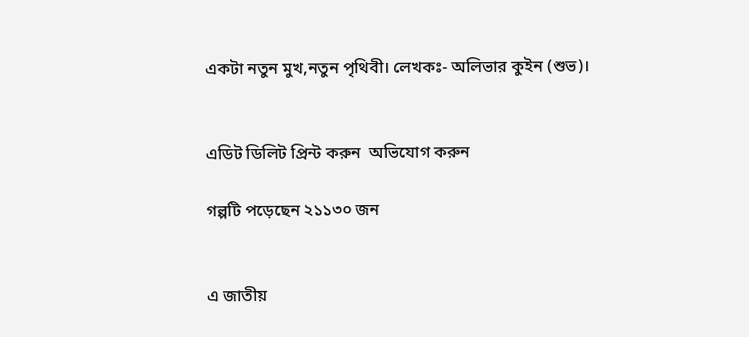একটা নতুন মুখ,নতুন পৃথিবী। লেখকঃ- অলিভার কুইন (শুভ)।


এডিট ডিলিট প্রিন্ট করুন  অভিযোগ করুন

গল্পটি পড়েছেন ২১১৩০ জন


এ জাতীয়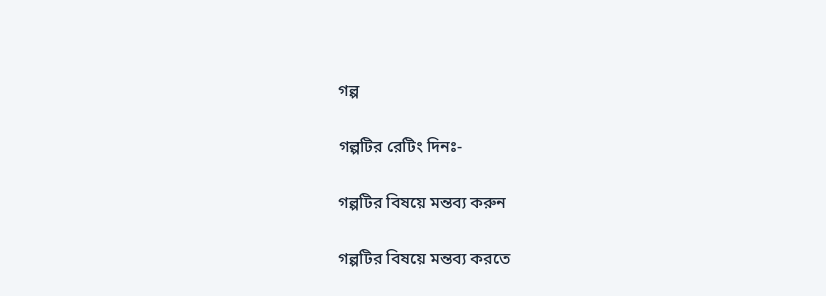গল্প

গল্পটির রেটিং দিনঃ-

গল্পটির বিষয়ে মন্তব্য করুন

গল্পটির বিষয়ে মন্তব্য করতে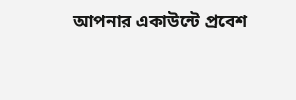আপনার একাউন্টে প্রবেশ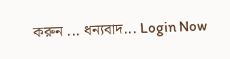করুন ... ধন্যবাদ... Login Now